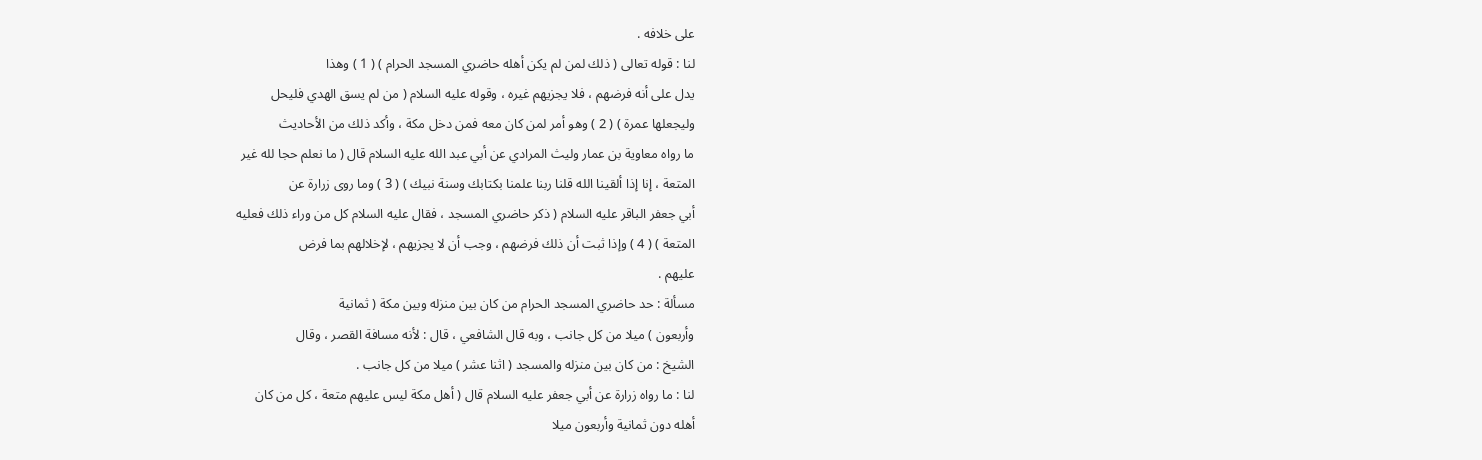على خلافه .
لنا : قوله تعالى ( ذلك لمن لم يكن أهله حاضري المسجد الحرام ) ( 1 ) وهذا
يدل على أنه فرضهم ، فلا يجزيهم غيره ، وقوله عليه السلام ( من لم يسق الهدي فليحل
وليجعلها عمرة ) ( 2 ) وهو أمر لمن كان معه فمن دخل مكة ، وأكد ذلك من الأحاديث
ما رواه معاوية بن عمار وليث المرادي عن أبي عبد الله عليه السلام قال ( ما نعلم حجا لله غير
المتعة ، إنا إذا ألقينا الله قلنا ربنا علمنا بكتابك وسنة نبيك ) ( 3 ) وما روى زرارة عن
أبي جعفر الباقر عليه السلام ( ذكر حاضري المسجد ، فقال عليه السلام كل من وراء ذلك فعليه
المتعة ) ( 4 ) وإذا ثبت أن ذلك فرضهم ، وجب أن لا يجزيهم ، لإخلالهم بما فرض
عليهم .
مسألة : حد حاضري المسجد الحرام من كان بين منزله وبين مكة ( ثمانية
وأربعون ) ميلا من كل جانب ، وبه قال الشافعي ، قال : لأنه مسافة القصر ، وقال
الشيخ : من كان بين منزله والمسجد ( اثنا عشر ) ميلا من كل جانب .
لنا : ما رواه زرارة عن أبي جعفر عليه السلام قال ( أهل مكة ليس عليهم متعة ، كل من كان
أهله دون ثمانية وأربعون ميلا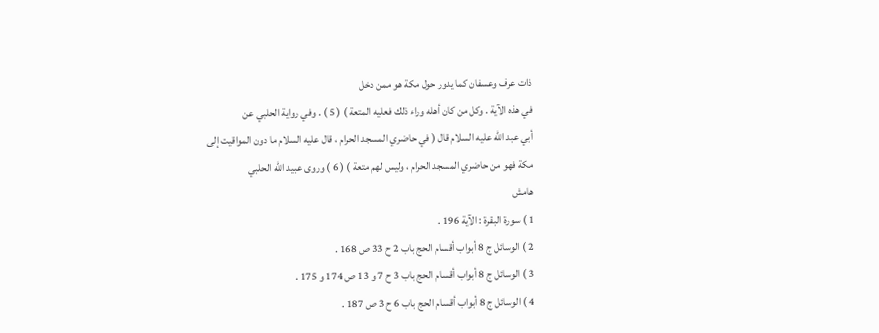ذات عرف وعسفان كما يدور حول مكة هو ممن دخل
في هذه الآية . وكل من كان أهله وراء ذلك فعليه المتعة ) ( 5 ) . وفي رواية الحلبي عن
أبي عبد الله عليه السلام قال ( في حاضري المسجد الحرام ، قال عليه السلام ما دون المواقيت إلى
مكة فهو من حاضري المسجد الحرام ، وليس لهم متعة ) ( 6 ) وروى عبيد الله الحلبي
هامش
1 ) سورة البقرة : الآية 196 .
2 ) الوسائل ج 8 أبواب أقسام الحج باب 2 ح 33 ص 168 .
3 ) الوسائل ج 8 أبواب أقسام الحج باب 3 ح 7 و 13 ص 174 و 175 .
4 ) الوسائل ج 8 أبواب أقسام الحج باب 6 ح 3 ص 187 .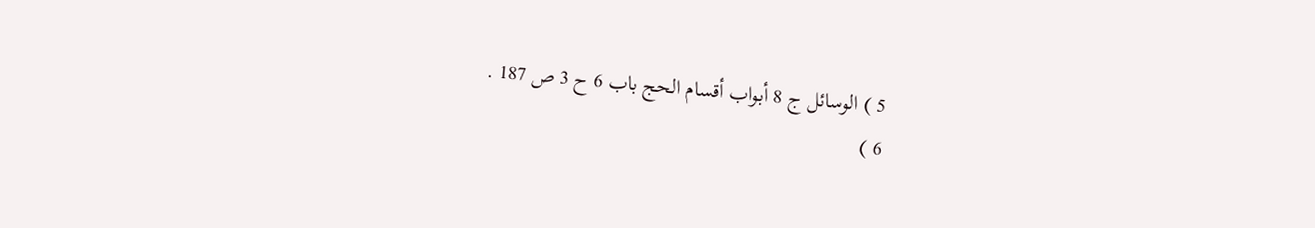5 ) الوسائل ج 8 أبواب أقسام الحج باب 6 ح 3 ص 187 .
6 )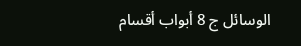الوسائل ج 8 أبواب أقسام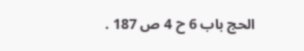الحج باب 6 ح 4 ص 187 .